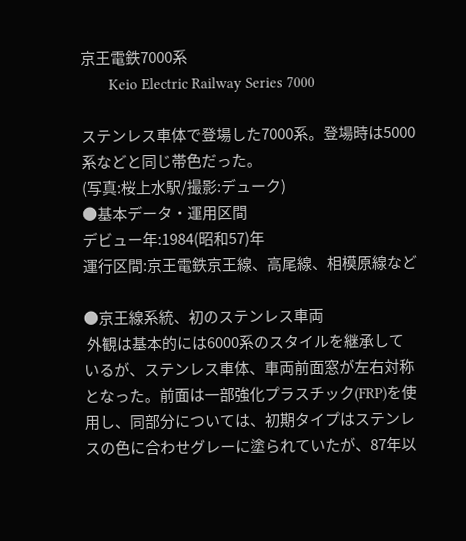京王電鉄7000系
       Keio Electric Railway Series 7000

ステンレス車体で登場した7000系。登場時は5000系などと同じ帯色だった。
(写真:桜上水駅/撮影:デューク)
●基本データ・運用区間
デビュー年:1984(昭和57)年
運行区間:京王電鉄京王線、高尾線、相模原線など

●京王線系統、初のステンレス車両
 外観は基本的には6000系のスタイルを継承しているが、ステンレス車体、車両前面窓が左右対称となった。前面は一部強化プラスチック(FRP)を使用し、同部分については、初期タイプはステンレスの色に合わせグレーに塗られていたが、87年以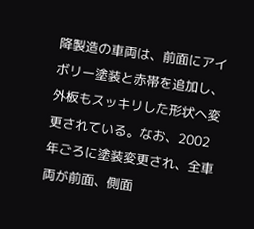降製造の車両は、前面にアイボリー塗装と赤帯を追加し、外板もスッキリした形状へ変更されている。なお、2002年ごろに塗装変更され、全車両が前面、側面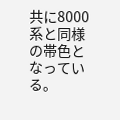共に8000系と同様の帯色となっている。